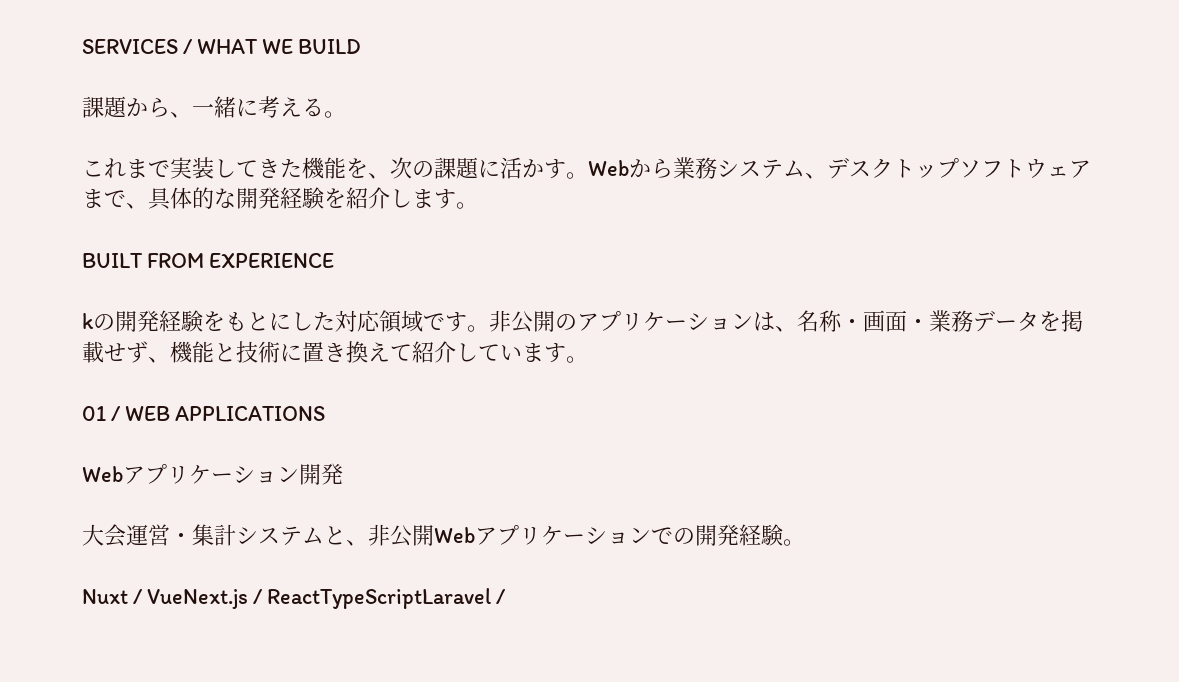SERVICES / WHAT WE BUILD

課題から、一緒に考える。

これまで実装してきた機能を、次の課題に活かす。Webから業務システム、デスクトップソフトウェアまで、具体的な開発経験を紹介します。

BUILT FROM EXPERIENCE

kの開発経験をもとにした対応領域です。非公開のアプリケーションは、名称・画面・業務データを掲載せず、機能と技術に置き換えて紹介しています。

01 / WEB APPLICATIONS

Webアプリケーション開発

大会運営・集計システムと、非公開Webアプリケーションでの開発経験。

Nuxt / VueNext.js / ReactTypeScriptLaravel /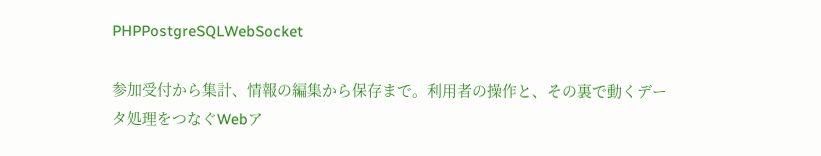PHPPostgreSQLWebSocket

参加受付から集計、情報の編集から保存まで。利用者の操作と、その裏で動くデータ処理をつなぐWebア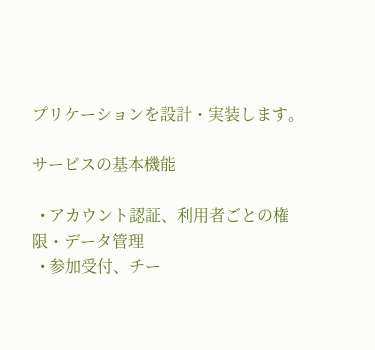プリケーションを設計・実装します。

サービスの基本機能

  • アカウント認証、利用者ごとの権限・データ管理
  • 参加受付、チー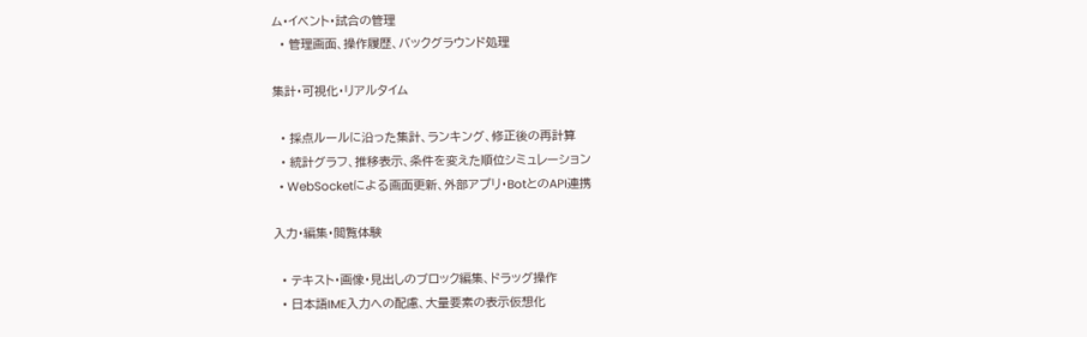ム・イベント・試合の管理
  • 管理画面、操作履歴、バックグラウンド処理

集計・可視化・リアルタイム

  • 採点ルールに沿った集計、ランキング、修正後の再計算
  • 統計グラフ、推移表示、条件を変えた順位シミュレーション
  • WebSocketによる画面更新、外部アプリ・BotとのAPI連携

入力・編集・閲覧体験

  • テキスト・画像・見出しのブロック編集、ドラッグ操作
  • 日本語IME入力への配慮、大量要素の表示仮想化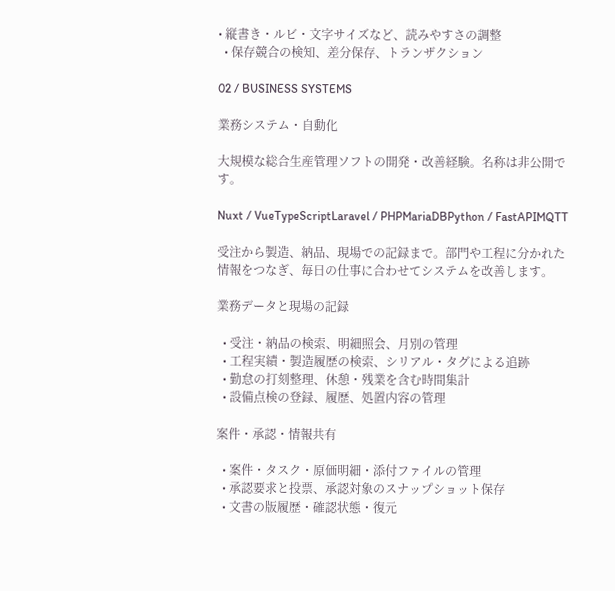• 縦書き・ルビ・文字サイズなど、読みやすさの調整
  • 保存競合の検知、差分保存、トランザクション

02 / BUSINESS SYSTEMS

業務システム・自動化

大規模な総合生産管理ソフトの開発・改善経験。名称は非公開です。

Nuxt / VueTypeScriptLaravel / PHPMariaDBPython / FastAPIMQTT

受注から製造、納品、現場での記録まで。部門や工程に分かれた情報をつなぎ、毎日の仕事に合わせてシステムを改善します。

業務データと現場の記録

  • 受注・納品の検索、明細照会、月別の管理
  • 工程実績・製造履歴の検索、シリアル・タグによる追跡
  • 勤怠の打刻整理、休憩・残業を含む時間集計
  • 設備点検の登録、履歴、処置内容の管理

案件・承認・情報共有

  • 案件・タスク・原価明細・添付ファイルの管理
  • 承認要求と投票、承認対象のスナップショット保存
  • 文書の版履歴・確認状態・復元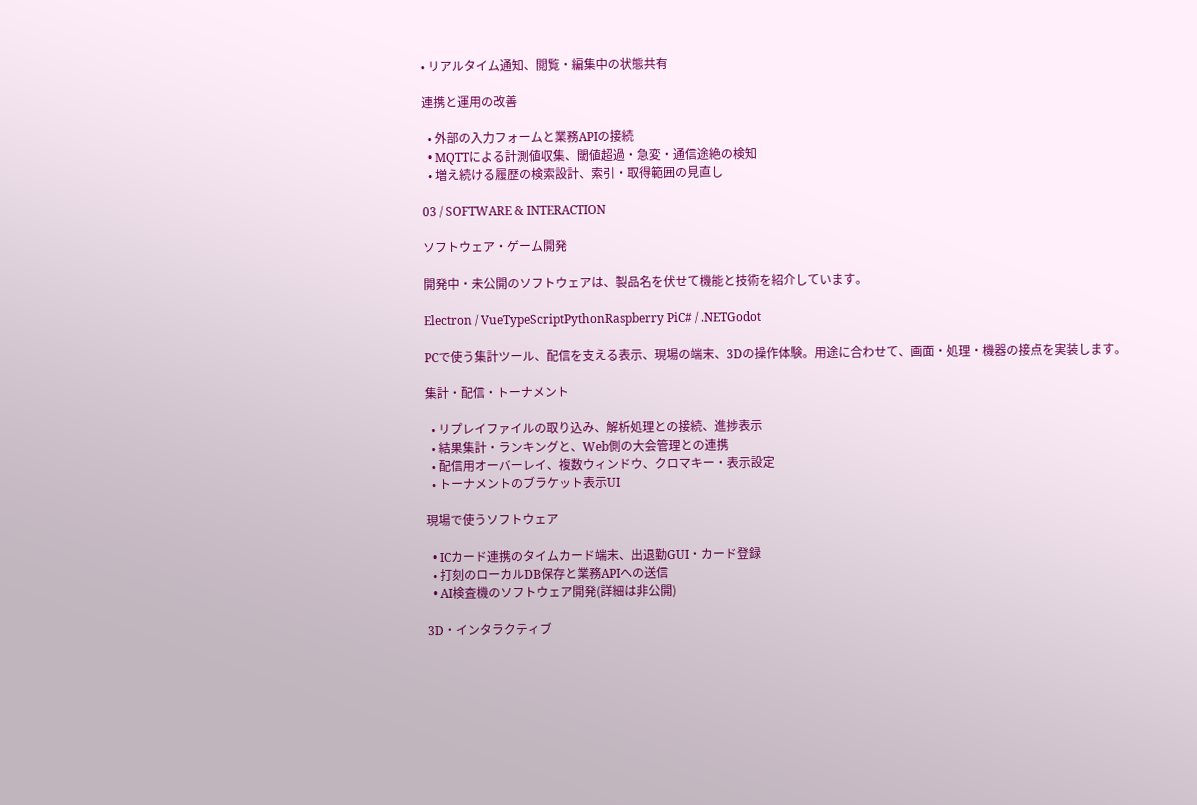• リアルタイム通知、閲覧・編集中の状態共有

連携と運用の改善

  • 外部の入力フォームと業務APIの接続
  • MQTTによる計測値収集、閾値超過・急変・通信途絶の検知
  • 増え続ける履歴の検索設計、索引・取得範囲の見直し

03 / SOFTWARE & INTERACTION

ソフトウェア・ゲーム開発

開発中・未公開のソフトウェアは、製品名を伏せて機能と技術を紹介しています。

Electron / VueTypeScriptPythonRaspberry PiC# / .NETGodot

PCで使う集計ツール、配信を支える表示、現場の端末、3Dの操作体験。用途に合わせて、画面・処理・機器の接点を実装します。

集計・配信・トーナメント

  • リプレイファイルの取り込み、解析処理との接続、進捗表示
  • 結果集計・ランキングと、Web側の大会管理との連携
  • 配信用オーバーレイ、複数ウィンドウ、クロマキー・表示設定
  • トーナメントのブラケット表示UI

現場で使うソフトウェア

  • ICカード連携のタイムカード端末、出退勤GUI・カード登録
  • 打刻のローカルDB保存と業務APIへの送信
  • AI検査機のソフトウェア開発(詳細は非公開)

3D・インタラクティブ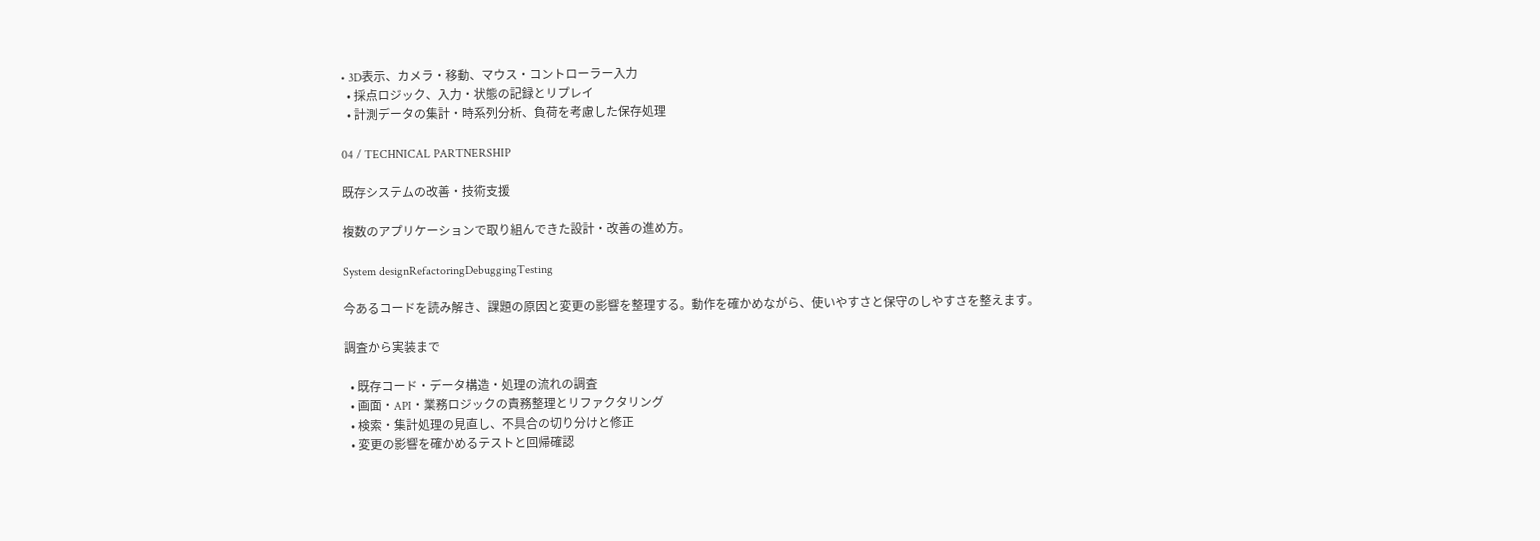• 3D表示、カメラ・移動、マウス・コントローラー入力
  • 採点ロジック、入力・状態の記録とリプレイ
  • 計測データの集計・時系列分析、負荷を考慮した保存処理

04 / TECHNICAL PARTNERSHIP

既存システムの改善・技術支援

複数のアプリケーションで取り組んできた設計・改善の進め方。

System designRefactoringDebuggingTesting

今あるコードを読み解き、課題の原因と変更の影響を整理する。動作を確かめながら、使いやすさと保守のしやすさを整えます。

調査から実装まで

  • 既存コード・データ構造・処理の流れの調査
  • 画面・API・業務ロジックの責務整理とリファクタリング
  • 検索・集計処理の見直し、不具合の切り分けと修正
  • 変更の影響を確かめるテストと回帰確認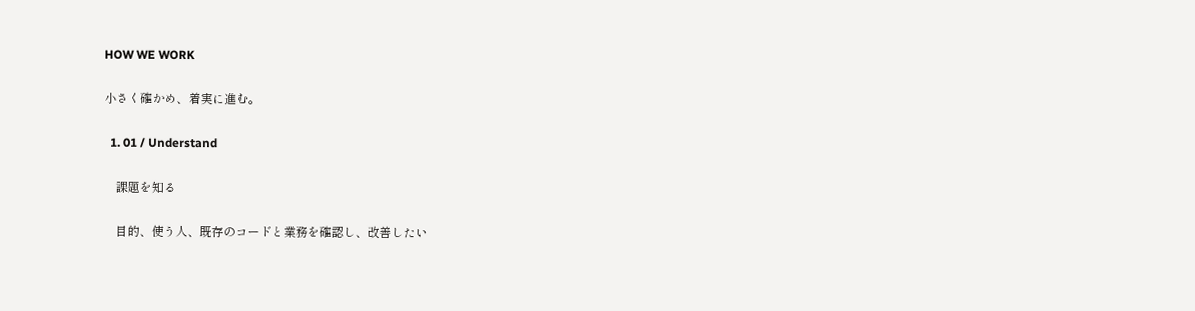HOW WE WORK

小さく確かめ、着実に進む。

  1. 01 / Understand

    課題を知る

    目的、使う人、既存のコードと業務を確認し、改善したい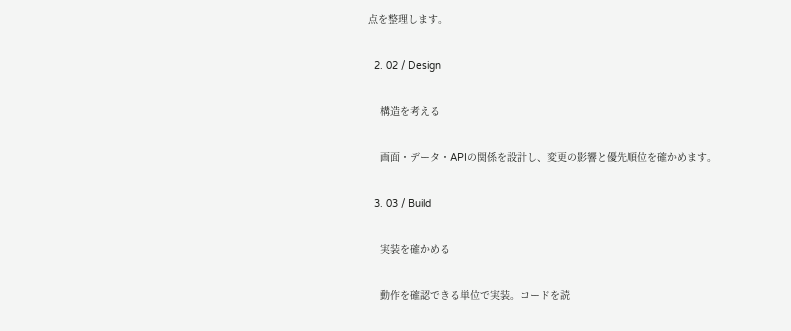点を整理します。

  2. 02 / Design

    構造を考える

    画面・データ・APIの関係を設計し、変更の影響と優先順位を確かめます。

  3. 03 / Build

    実装を確かめる

    動作を確認できる単位で実装。コードを読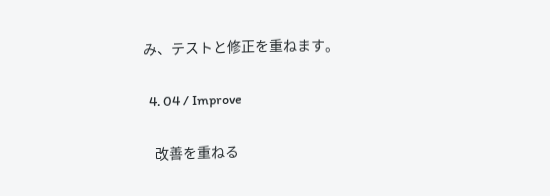み、テストと修正を重ねます。

  4. 04 / Improve

    改善を重ねる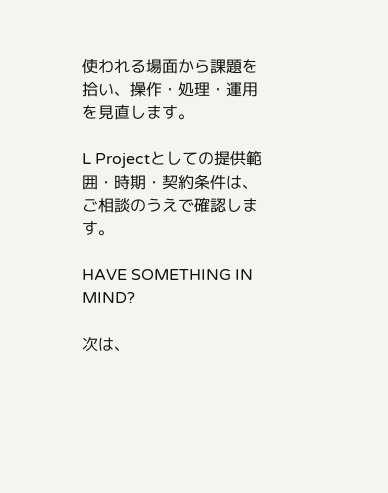使われる場面から課題を拾い、操作・処理・運用を見直します。

L Projectとしての提供範囲・時期・契約条件は、ご相談のうえで確認します。

HAVE SOMETHING IN MIND?

次は、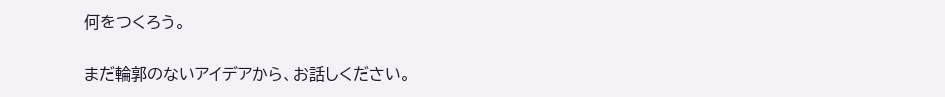何をつくろう。

まだ輪郭のないアイデアから、お話しください。